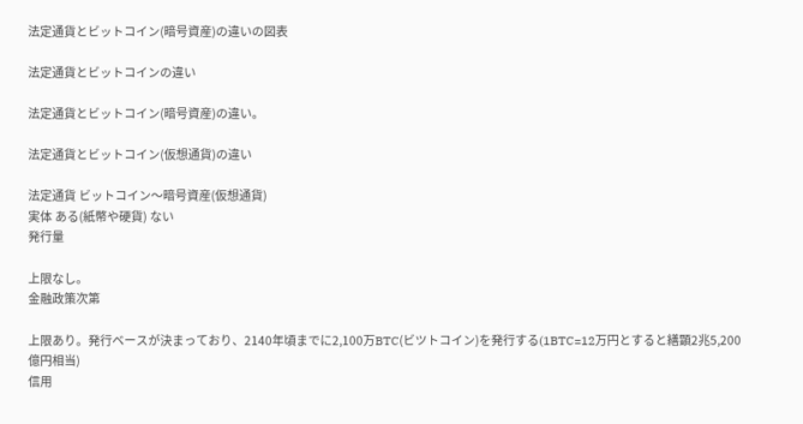法定通貨とビットコイン(暗号資産)の違いの図表

法定通貨とビットコインの違い

法定通貨とビットコイン(暗号資産)の違い。

法定通貨とビットコイン(仮想通貨)の違い

法定通貨 ビットコイン〜暗号資産(仮想通貨)
実体 ある(紙幣や硬貨) ない
発行量

上限なし。
金融政策次第

上限あり。発行ベースが決まっており、2140年頃までに2,100万BTC(ビツトコイン)を発行する(1BTC=12万円とすると繕顕2兆5,200億円相当)
信用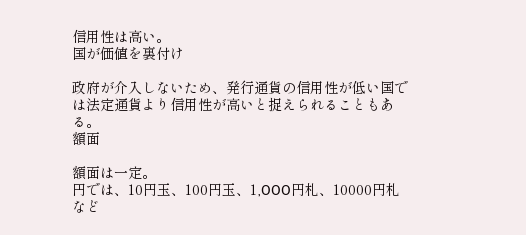信用性は高い。
国が価値を裏付け

政府が介入しないため、発行通貨の信用性が低い国では法定通貨より信用性が高いと捉えられることもある。
額面

額面は一定。
円では、10円玉、100円玉、1,OOO円札、10000円札など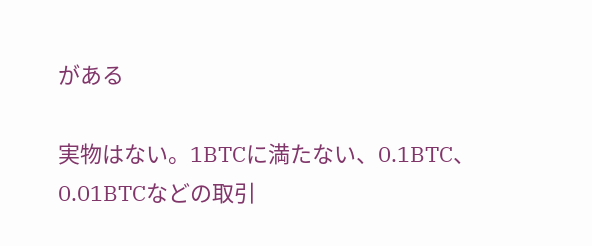がある

実物はない。1BTCに満たない、0.1BTC、0.01BTCなどの取引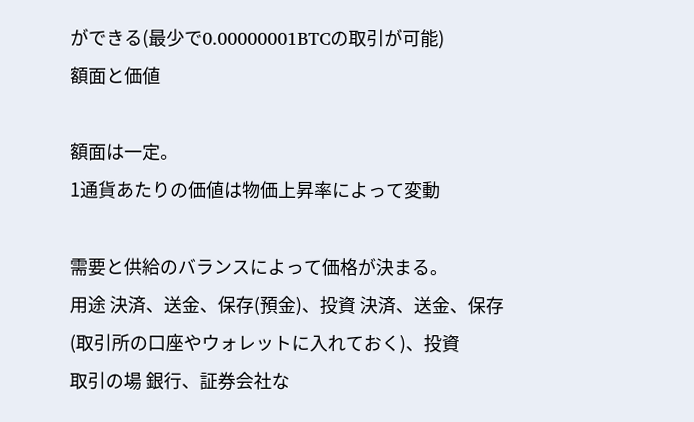ができる(最少で0.00000001BTCの取引が可能)
額面と価値

額面は一定。
1通貨あたりの価値は物価上昇率によって変動

需要と供給のバランスによって価格が決まる。
用途 決済、送金、保存(預金)、投資 決済、送金、保存(取引所の口座やウォレットに入れておく)、投資
取引の場 銀行、証券会社な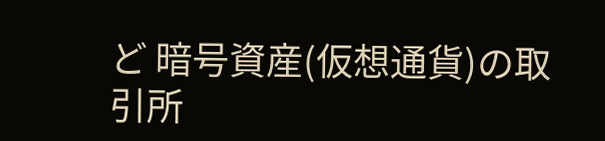ど 暗号資産(仮想通貨)の取引所